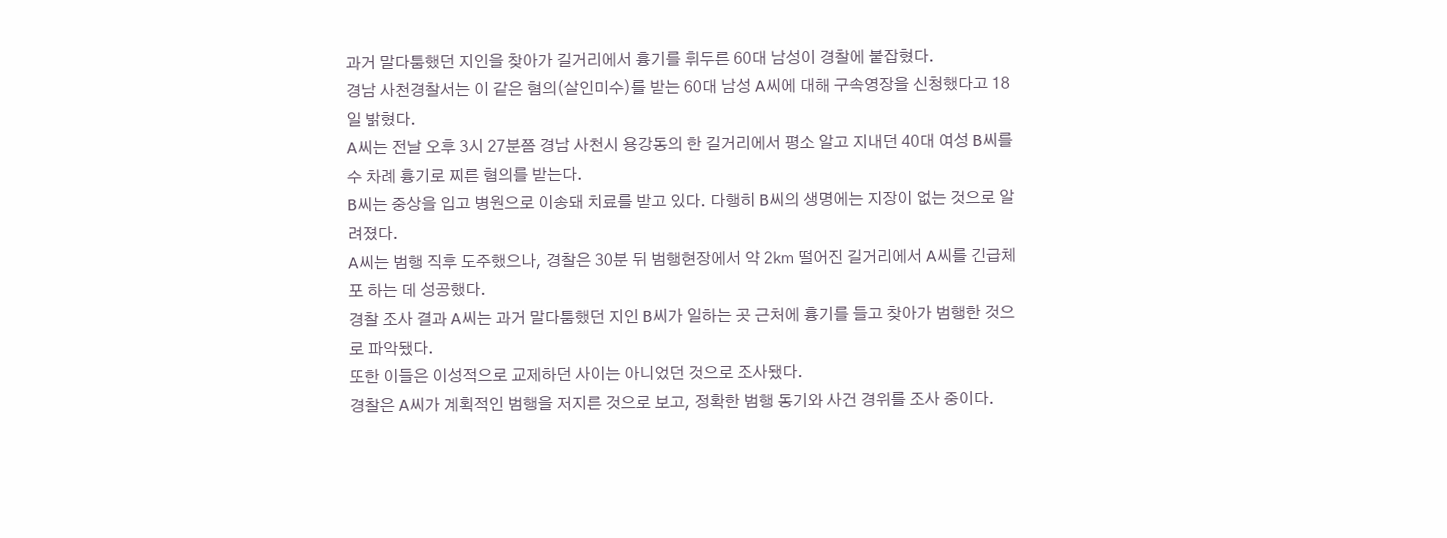과거 말다툼했던 지인을 찾아가 길거리에서 흉기를 휘두른 60대 남성이 경찰에 붙잡혔다.
경남 사천경찰서는 이 같은 혐의(살인미수)를 받는 60대 남성 A씨에 대해 구속영장을 신청했다고 18일 밝혔다.
A씨는 전날 오후 3시 27분쯤 경남 사천시 용강동의 한 길거리에서 평소 알고 지내던 40대 여성 B씨를 수 차례 흉기로 찌른 혐의를 받는다.
B씨는 중상을 입고 병원으로 이송돼 치료를 받고 있다. 다행히 B씨의 생명에는 지장이 없는 것으로 알려졌다.
A씨는 범행 직후 도주했으나, 경찰은 30분 뒤 범행현장에서 약 2㎞ 떨어진 길거리에서 A씨를 긴급체포 하는 데 성공했다.
경찰 조사 결과 A씨는 과거 말다툼했던 지인 B씨가 일하는 곳 근처에 흉기를 들고 찾아가 범행한 것으로 파악됐다.
또한 이들은 이성적으로 교제하던 사이는 아니었던 것으로 조사됐다.
경찰은 A씨가 계획적인 범행을 저지른 것으로 보고, 정확한 범행 동기와 사건 경위를 조사 중이다.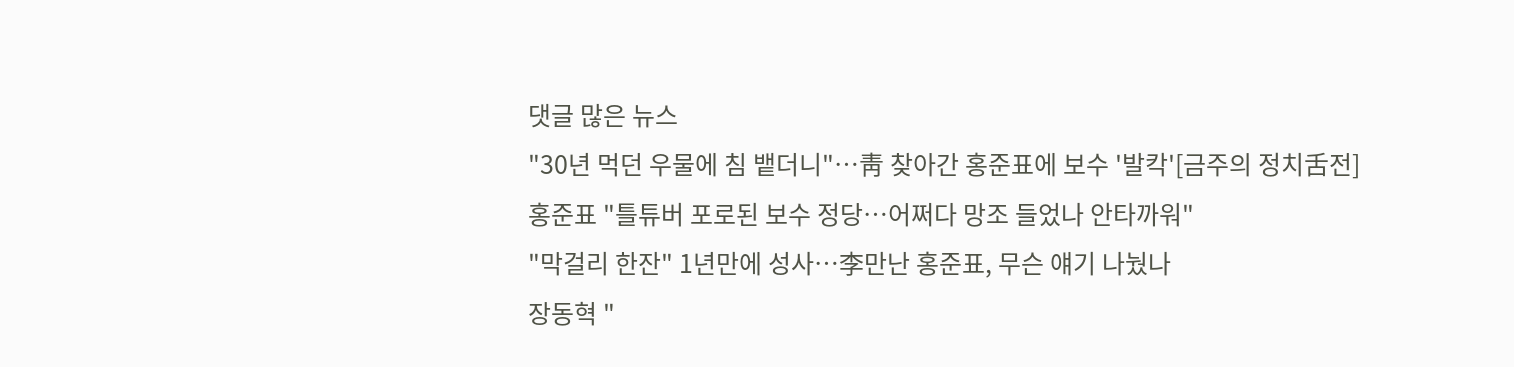댓글 많은 뉴스
"30년 먹던 우물에 침 뱉더니"…靑 찾아간 홍준표에 보수 '발칵'[금주의 정치舌전]
홍준표 "틀튜버 포로된 보수 정당…어쩌다 망조 들었나 안타까워"
"막걸리 한잔" 1년만에 성사…李만난 홍준표, 무슨 얘기 나눴나
장동혁 "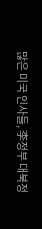많은 미국 인사들, 李정부 대북정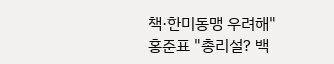책·한미동맹 우려해"
홍준표 "총리설? 백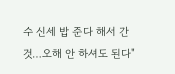수 신세 밥 준다 해서 간 것…오해 안 하셔도 된다"